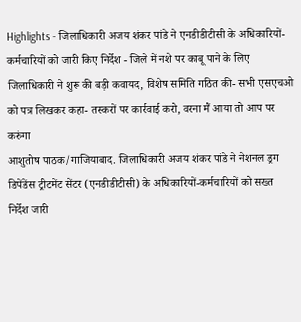Highlights - जिलाधिकारी अजय शंकर पांडे ने एनडीडीटीसी के अधिकारियों-कर्मचारियों को जारी किए निर्देश - जिले में नशे पर काबू पाने के लिए जिलाधिकारी ने शुरू की बड़ी कवायद, विशेष समिति गठित की- सभी एसएचओ को पत्र लिखकर कहा- तस्करों पर कार्रवाई करो, वरना मैं आया तो आप पर करुंगा
आशुतोष पाठक/गाजियाबाद. जिलाधिकारी अजय शंकर पांडे ने नेशनल ड्रग डिपेंडेंस ट्रीटमेंट सेंटर (एनडीडीटीसी) के अधिकारियों-कर्मचारियों को सख्त निर्देश जारी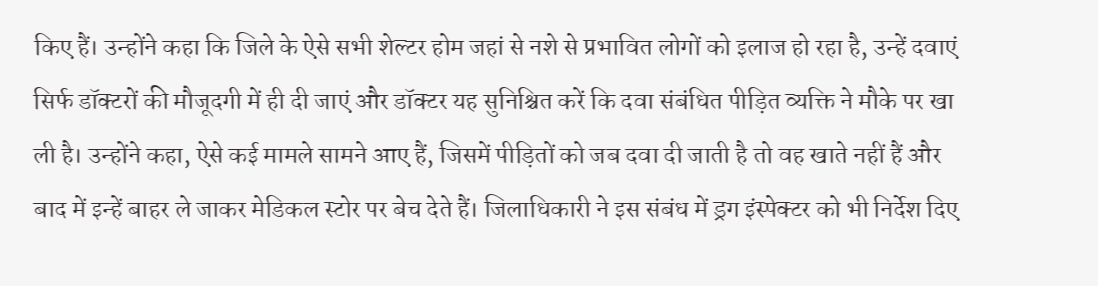किए हैं। उन्होंने कहा कि जिले के ऐसे सभी शेल्टर होम जहां से नशे से प्रभावित लोगों को इलाज हो रहा है, उन्हें दवाएं सिर्फ डॉक्टरों की मौजूदगी में ही दी जाएं और डॉक्टर यह सुनिश्चित करें कि दवा संबंधित पीड़ित व्यक्ति ने मौके पर खा ली है। उन्होंने कहा, ऐसे कई मामले सामने आए हैं, जिसमें पीड़ितों को जब दवा दी जाती है तो वह खाते नहीं हैं और बाद में इन्हें बाहर ले जाकर मेडिकल स्टोर पर बेच देते हैं। जिलाधिकारी ने इस संबंध में ड्रग इंस्पेक्टर को भी निर्देश दिए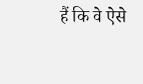हैं कि वे ऐसे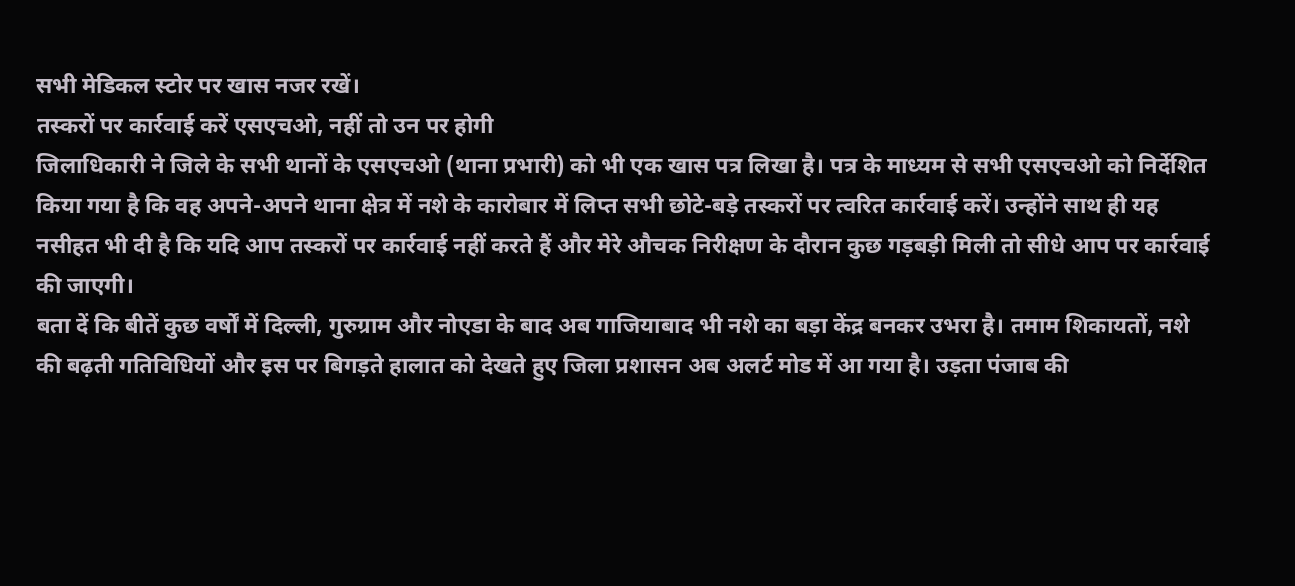सभी मेडिकल स्टोर पर खास नजर रखें।
तस्करों पर कार्रवाई करें एसएचओ, नहीं तो उन पर होगी
जिलाधिकारी ने जिले के सभी थानों के एसएचओ (थाना प्रभारी) को भी एक खास पत्र लिखा है। पत्र के माध्यम से सभी एसएचओ को निर्देशित किया गया है कि वह अपने-अपने थाना क्षेत्र में नशे के कारोबार में लिप्त सभी छोटे-बड़े तस्करों पर त्वरित कार्रवाई करें। उन्होंने साथ ही यह नसीहत भी दी है कि यदि आप तस्करों पर कार्रवाई नहीं करते हैं और मेरे औचक निरीक्षण के दौरान कुछ गड़बड़ी मिली तो सीधे आप पर कार्रवाई की जाएगी।
बता दें कि बीतें कुछ वर्षों में दिल्ली, गुरुग्राम और नोएडा के बाद अब गाजियाबाद भी नशे का बड़ा केंद्र बनकर उभरा है। तमाम शिकायतों, नशे की बढ़ती गतिविधियों और इस पर बिगड़ते हालात को देखते हुए जिला प्रशासन अब अलर्ट मोड में आ गया है। उड़ता पंजाब की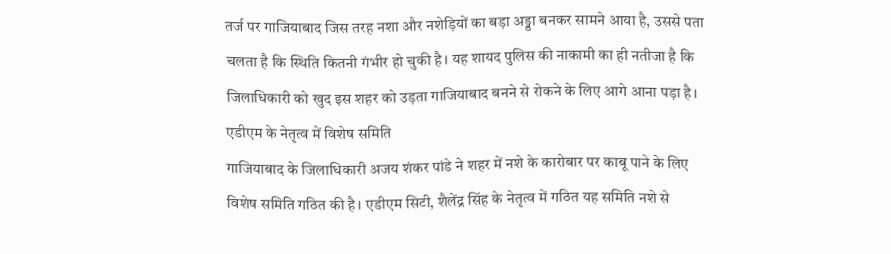तर्ज पर गाजियाबाद जिस तरह नशा और नशेड़ियों का बड़ा अड्डा बनकर सामने आया है, उससे पता चलता है कि स्थिति कितनी गंभीर हो चुकी है। यह शायद पुलिस की नाकामी का ही नतीजा है कि जिलाधिकारी को खुद इस शहर को उड़ता गाजियाबाद बनने से रोकने के लिए आगे आना पड़ा है।
एडीएम के नेतृत्व में विशेष समिति
गाजियाबाद के जिलाधिकारी अजय शंकर पांडे ने शहर में नशे के कारोबार पर काबू पाने के लिए विशेष समिति गठित की है। एडीएम सिटी, शैलेंद्र सिंह के नेतृत्व में गठित यह समिति नशे से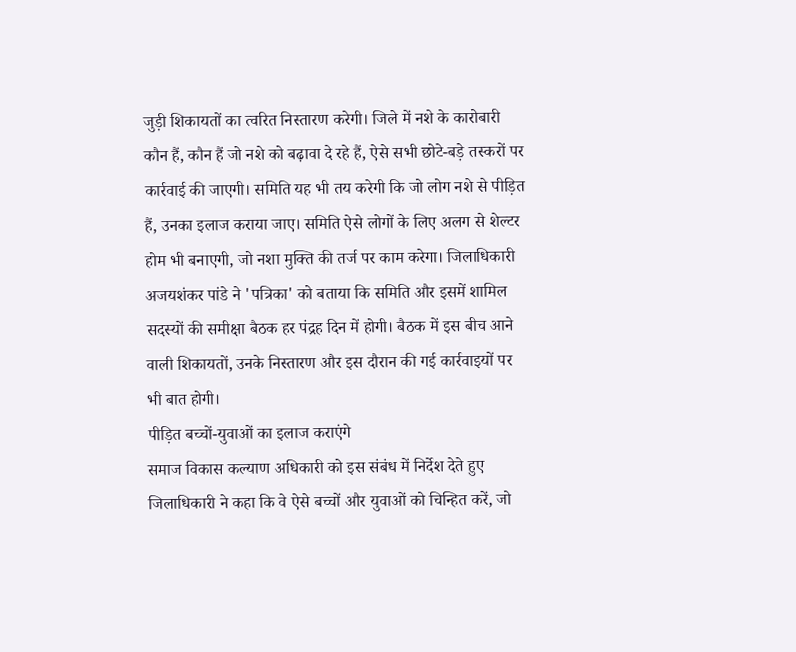जुड़ी शिकायतों का त्वरित निस्तारण करेगी। जिले में नशे के कारोबारी कौन हैं, कौन हैं जो नशे को बढ़ावा दे रहे हैं, ऐसे सभी छोटे-बड़े तस्करों पर कार्रवाई की जाएगी। समिति यह भी तय करेगी कि जो लोग नशे से पीड़ित हैं, उनका इलाज कराया जाए। समिति ऐसे लोगों के लिए अलग से शेल्टर होम भी बनाएगी, जो नशा मुक्ति की तर्ज पर काम करेगा। जिलाधिकारी अजयशंकर पांडे ने 'पत्रिका' को बताया कि समिति और इसमें शामिल सदस्यों की समीक्षा बैठक हर पंद्रह दिन में होगी। बैठक में इस बीच आने वाली शिकायतों, उनके निस्तारण और इस दौरान की गई कार्रवाइयों पर भी बात होगी।
पीड़ित बच्चों-युवाओं का इलाज कराएंगे
समाज विकास कल्याण अधिकारी को इस संबंध में निर्देश देते हुए जिलाधिकारी ने कहा कि वे ऐसे बच्चों और युवाओं को चिन्हित करें, जो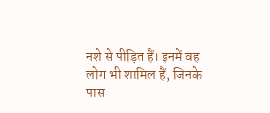नशे से पीड़ित हैं। इनमें वह लोग भी शामिल हैं, जिनके पास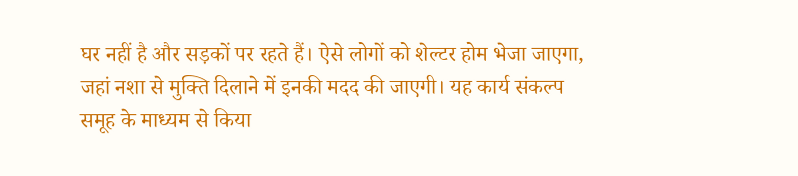घर नहीं है और सड़कों पर रहते हैं। ऐसे लोगों को शेल्टर होम भेजा जाएगा, जहां नशा से मुक्ति दिलाने में इनकी मदद की जाएगी। यह कार्य संकल्प समूह के माध्यम से किया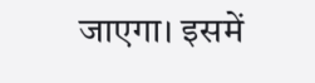जाएगा। इसमें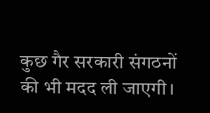कुछ गैर सरकारी संगठनों की भी मदद ली जाएगी।